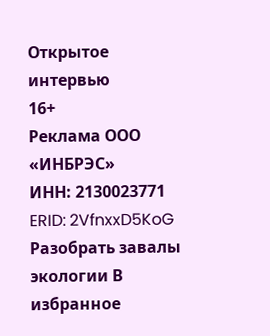Открытое интервью
16+
Реклама ООО «ИНБРЭС»
ИНН: 2130023771
ERID: 2VfnxxD5KoG
Разобрать завалы экологии В избранное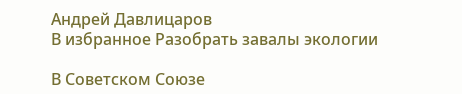Андрей Давлицаров
В избранное Разобрать завалы экологии

В Советском Союзе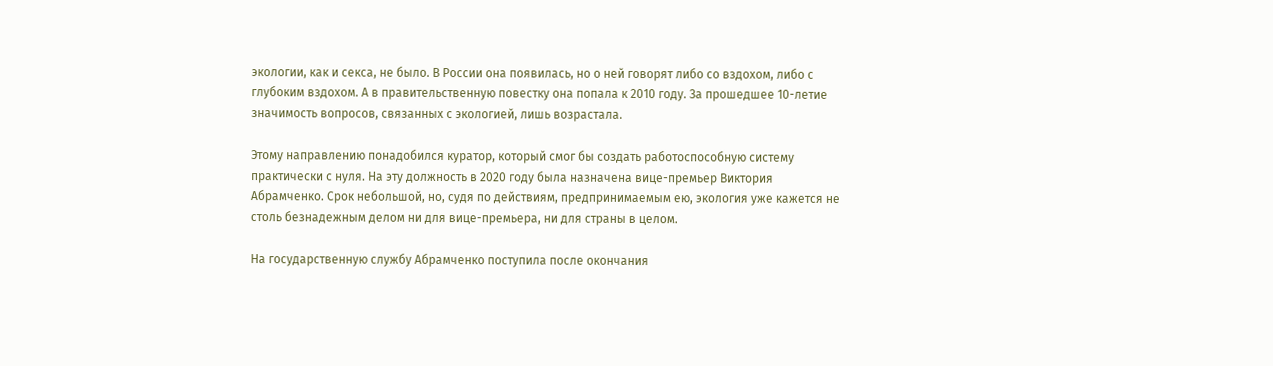экологии, как и секса, не было. В России она появилась, но о ней говорят либо со вздохом, либо с глубоким вздохом. А в правительственную повестку она попала к 2010 году. За прошедшее 10-летие значимость вопросов, связанных с экологией, лишь возрастала.

Этому направлению понадобился куратор, который смог бы создать работоспособную систему практически с нуля. На эту должность в 2020 году была назначена вице-премьер Виктория Абрамченко. Срок небольшой, но, судя по действиям, предпринимаемым ею, экология уже кажется не столь безнадежным делом ни для вице-премьера, ни для страны в целом.

На государственную службу Абрамченко поступила после окончания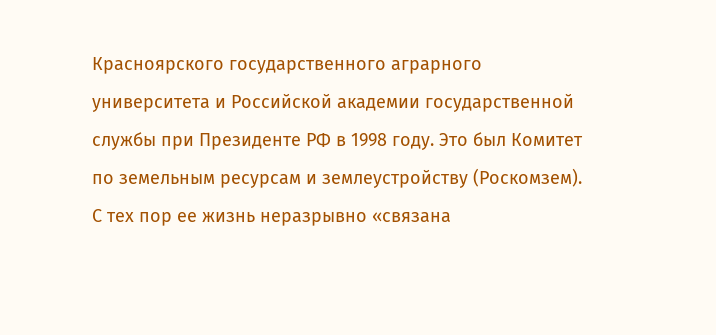Красноярского государственного аграрного университета и Российской академии государственной службы при Президенте РФ в 1998 году. Это был Комитет по земельным ресурсам и землеустройству (Роскомзем). С тех пор ее жизнь неразрывно «связана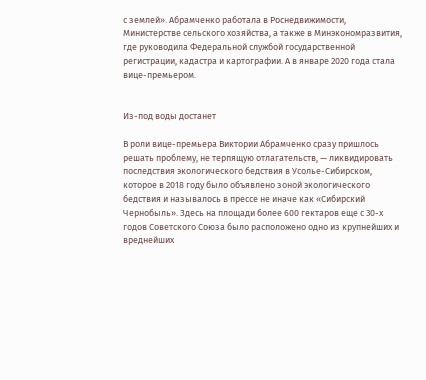с землей». Абрамченко работала в Роснедвижимости, Министерстве сельского хозяйства, а также в Минэкономразвития, где руководила Федеральной службой государственной регистрации, кадастра и картографии. А в январе 2020 года стала вице-премьером.


Из-под воды достанет

В роли вице-премьера Виктории Абрамченко сразу пришлось решать проблему, не терпящую отлагательств, — ликвидировать последствия экологического бедствия в Усолье-Сибирском, которое в 2018 году было объявлено зоной экологического бедствия и называлось в прессе не иначе как «Сибирский Чернобыль». Здесь на площади более 600 гектаров еще с 30-х годов Советского Союза было расположено одно из крупнейших и вреднейших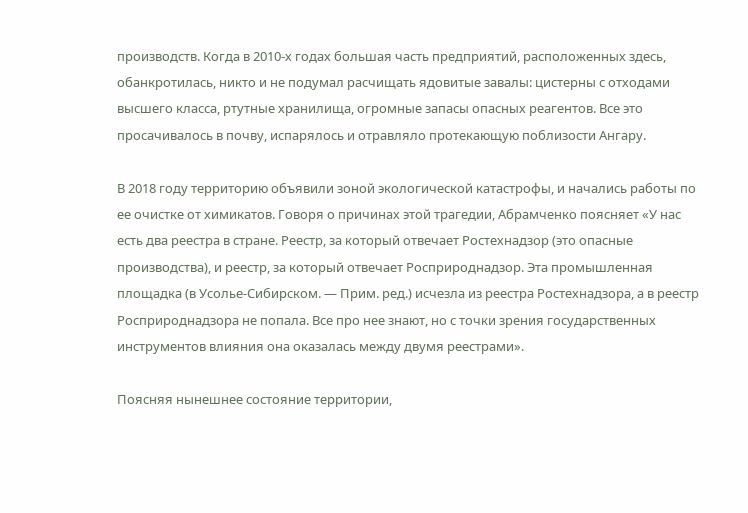производств. Когда в 2010-х годах большая часть предприятий, расположенных здесь, обанкротилась, никто и не подумал расчищать ядовитые завалы: цистерны с отходами высшего класса, ртутные хранилища, огромные запасы опасных реагентов. Все это просачивалось в почву, испарялось и отравляло протекающую поблизости Ангару.

В 2018 году территорию объявили зоной экологической катастрофы, и начались работы по ее очистке от химикатов. Говоря о причинах этой трагедии, Абрамченко поясняет «У нас есть два реестра в стране. Реестр, за который отвечает Ростехнадзор (это опасные производства), и реестр, за который отвечает Росприроднадзор. Эта промышленная площадка (в Усолье-Сибирском. — Прим. ред.) исчезла из реестра Ростехнадзора, а в реестр Росприроднадзора не попала. Все про нее знают, но с точки зрения государственных инструментов влияния она оказалась между двумя реестрами».

Поясняя нынешнее состояние территории,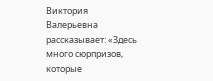Виктория Валерьевна рассказывает: «Здесь много сюрпризов, которые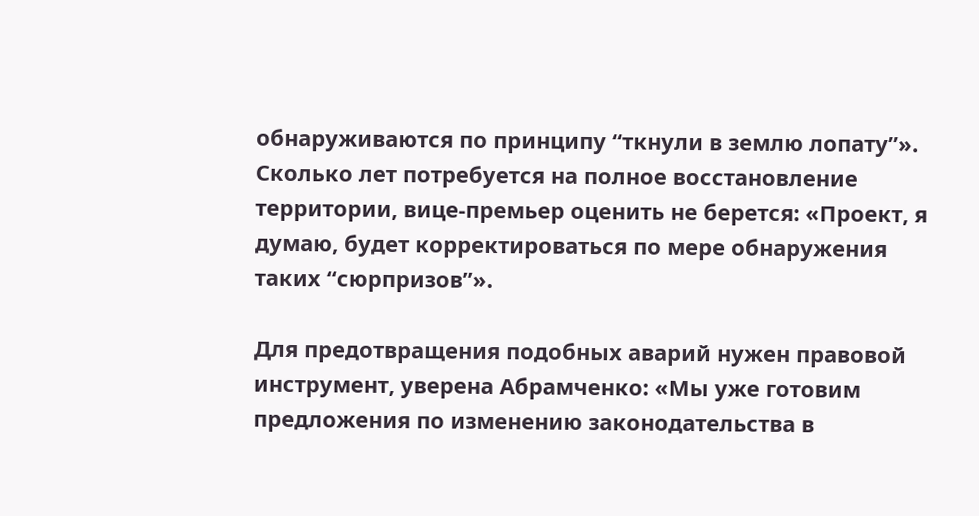обнаруживаются по принципу “ткнули в землю лопату”». Сколько лет потребуется на полное восстановление территории, вице-премьер оценить не берется: «Проект, я думаю, будет корректироваться по мере обнаружения таких “сюрпризов”».

Для предотвращения подобных аварий нужен правовой инструмент, уверена Абрамченко: «Мы уже готовим предложения по изменению законодательства в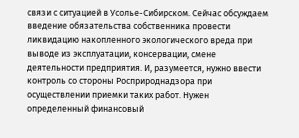связи с ситуацией в Усолье-Сибирском. Сейчас обсуждаем введение обязательства собственника провести ликвидацию накопленного экологического вреда при выводе из эксплуатации, консервации, смене деятельности предприятия. И, разумеется, нужно ввести контроль со стороны Росприроднадзора при осуществлении приемки таких работ. Нужен определенный финансовый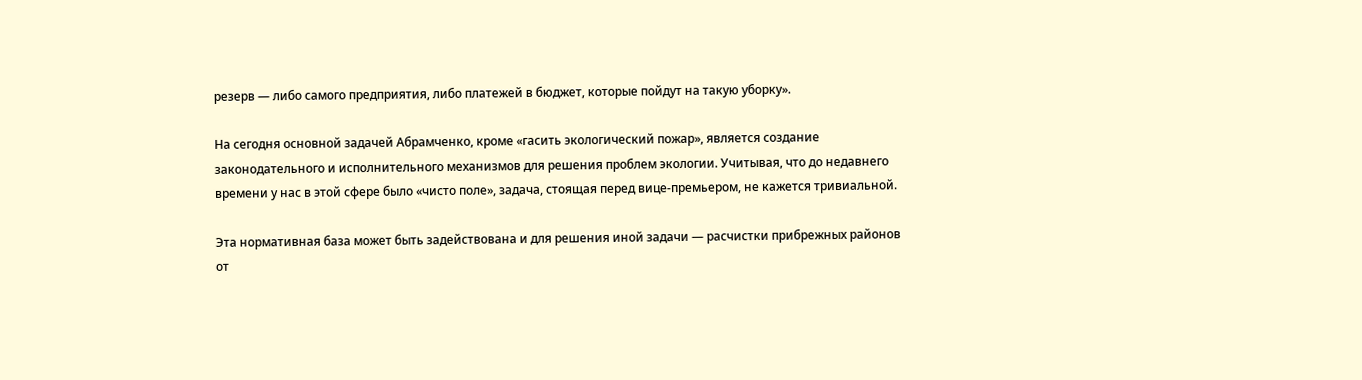резерв — либо самого предприятия, либо платежей в бюджет, которые пойдут на такую уборку».

На сегодня основной задачей Абрамченко, кроме «гасить экологический пожар», является создание законодательного и исполнительного механизмов для решения проблем экологии. Учитывая, что до недавнего времени у нас в этой сфере было «чисто поле», задача, стоящая перед вице-премьером, не кажется тривиальной.

Эта нормативная база может быть задействована и для решения иной задачи — расчистки прибрежных районов от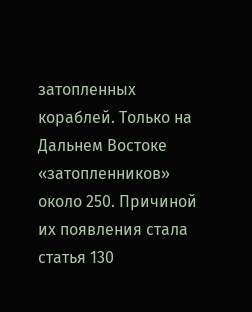затопленных кораблей. Только на Дальнем Востоке «затопленников» около 250. Причиной их появления стала статья 130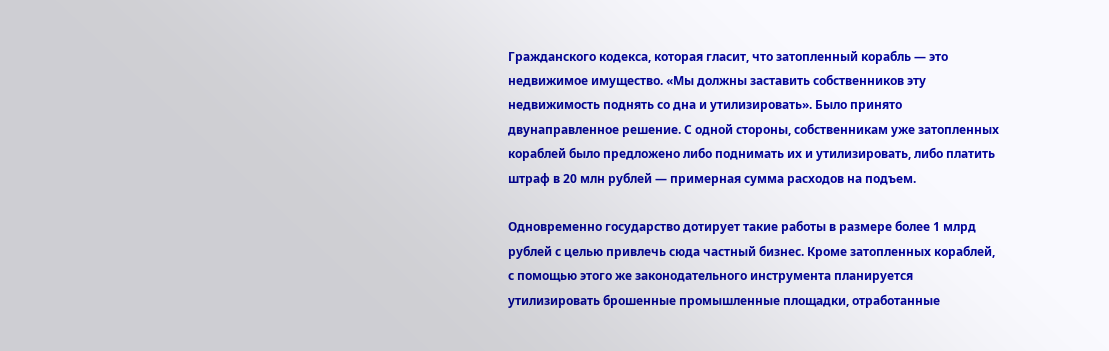Гражданского кодекса, которая гласит, что затопленный корабль — это недвижимое имущество. «Мы должны заставить собственников эту недвижимость поднять со дна и утилизировать». Было принято двунаправленное решение. С одной стороны, собственникам уже затопленных кораблей было предложено либо поднимать их и утилизировать, либо платить штраф в 20 млн рублей — примерная сумма расходов на подъем.

Одновременно государство дотирует такие работы в размере более 1 млрд рублей с целью привлечь сюда частный бизнес. Кроме затопленных кораблей, с помощью этого же законодательного инструмента планируется утилизировать брошенные промышленные площадки, отработанные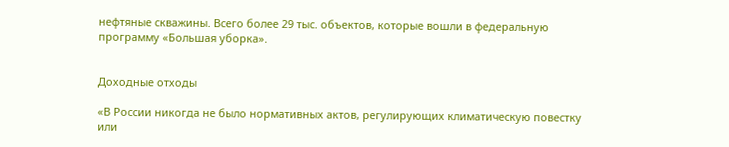нефтяные скважины. Всего более 29 тыс. объектов, которые вошли в федеральную программу «Большая уборка».


Доходные отходы

«В России никогда не было нормативных актов, регулирующих климатическую повестку или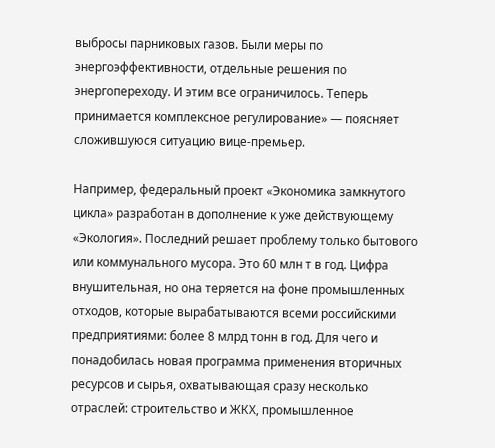выбросы парниковых газов. Были меры по энергоэффективности, отдельные решения по энергопереходу. И этим все ограничилось. Теперь принимается комплексное регулирование» — поясняет сложившуюся ситуацию вице-премьер.

Например, федеральный проект «Экономика замкнутого цикла» разработан в дополнение к уже действующему «Экология». Последний решает проблему только бытового или коммунального мусора. Это 60 млн т в год. Цифра внушительная, но она теряется на фоне промышленных отходов, которые вырабатываются всеми российскими предприятиями: более 8 млрд тонн в год. Для чего и понадобилась новая программа применения вторичных ресурсов и сырья, охватывающая сразу несколько отраслей: строительство и ЖКХ, промышленное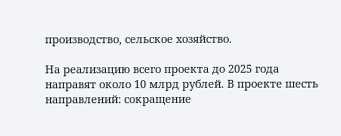производство, сельское хозяйство.

На реализацию всего проекта до 2025 года направят около 10 млрд рублей. В проекте шесть направлений: сокращение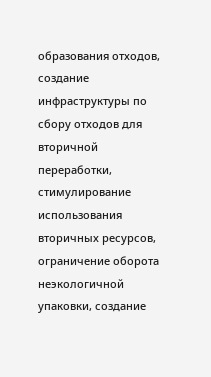образования отходов, создание инфраструктуры по сбору отходов для вторичной переработки, стимулирование использования вторичных ресурсов, ограничение оборота неэкологичной упаковки, создание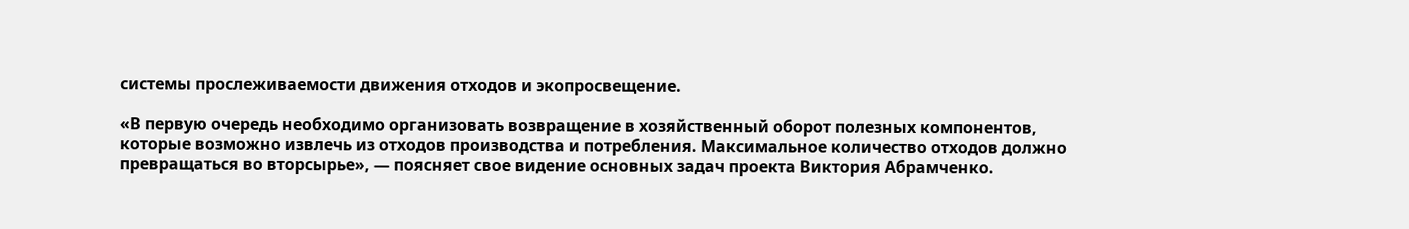системы прослеживаемости движения отходов и экопросвещение.

«В первую очередь необходимо организовать возвращение в хозяйственный оборот полезных компонентов, которые возможно извлечь из отходов производства и потребления. Максимальное количество отходов должно превращаться во вторсырье», — поясняет свое видение основных задач проекта Виктория Абрамченко.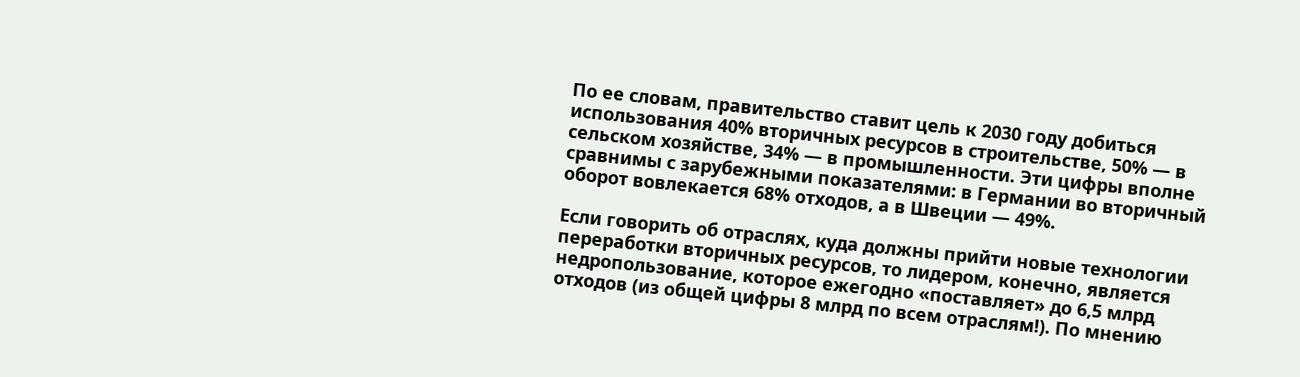По ее словам, правительство ставит цель к 2030 году добиться использования 40% вторичных ресурсов в строительстве, 50% — в сельском хозяйстве, 34% — в промышленности. Эти цифры вполне сравнимы с зарубежными показателями: в Германии во вторичный оборот вовлекается 68% отходов, а в Швеции — 49%.

Если говорить об отраслях, куда должны прийти новые технологии переработки вторичных ресурсов, то лидером, конечно, является недропользование, которое ежегодно «поставляет» до 6,5 млрд отходов (из общей цифры 8 млрд по всем отраслям!). По мнению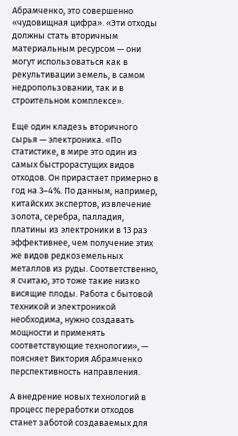Абрамченко, это совершенно «чудовищная цифра». «Эти отходы должны стать вторичным материальным ресурсом — они могут использоваться как в рекультивации земель, в самом недропользовании, так и в строительном комплексе».

Еще один кладезь вторичного сырья — электроника. «По статистике, в мире это один из самых быстрорастущих видов отходов. Он прирастает примерно в год на 3–4%. По данным, например, китайских экспертов, извлечение золота, серебра, палладия, платины из электроники в 13 раз эффективнее, чем получение этих же видов редкоземельных металлов из руды. Соответственно, я считаю, это тоже такие низко висящие плоды. Работа с бытовой техникой и электроникой необходима, нужно создавать мощности и применять соответствующие технологии», — поясняет Виктория Абрамченко перспективность направления.

А внедрение новых технологий в процесс переработки отходов станет заботой создаваемых для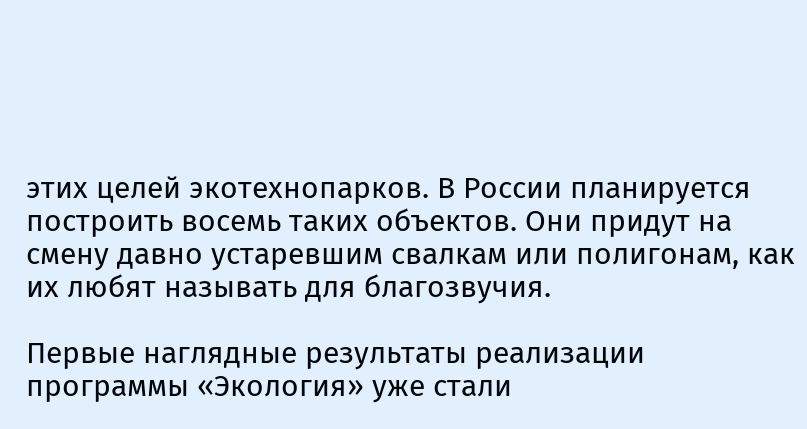этих целей экотехнопарков. В России планируется построить восемь таких объектов. Они придут на смену давно устаревшим свалкам или полигонам, как их любят называть для благозвучия.

Первые наглядные результаты реализации программы «Экология» уже стали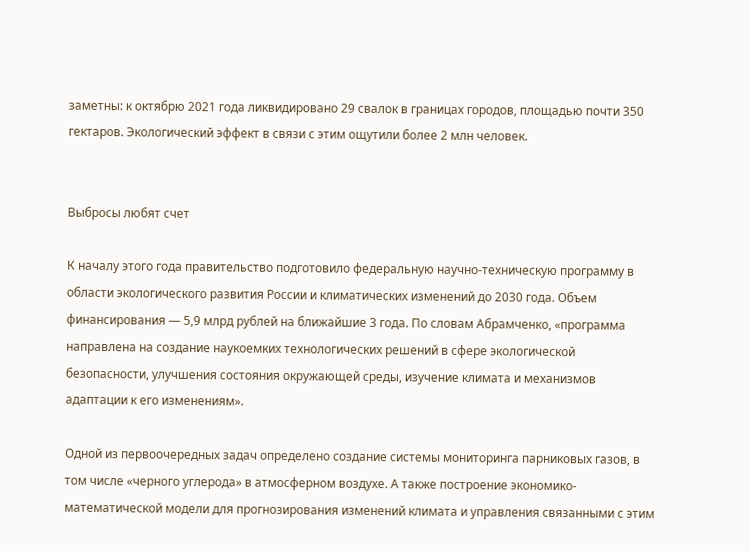заметны: к октябрю 2021 года ликвидировано 29 свалок в границах городов, площадью почти 350 гектаров. Экологический эффект в связи с этим ощутили более 2 млн человек.


Выбросы любят счет

К началу этого года правительство подготовило федеральную научно-техническую программу в области экологического развития России и климатических изменений до 2030 года. Объем финансирования — 5,9 млрд рублей на ближайшие 3 года. По словам Абрамченко, «программа направлена на создание наукоемких технологических решений в сфере экологической безопасности, улучшения состояния окружающей среды, изучение климата и механизмов адаптации к его изменениям».

Одной из первоочередных задач определено создание системы мониторинга парниковых газов, в том числе «черного углерода» в атмосферном воздухе. А также построение экономико-математической модели для прогнозирования изменений климата и управления связанными с этим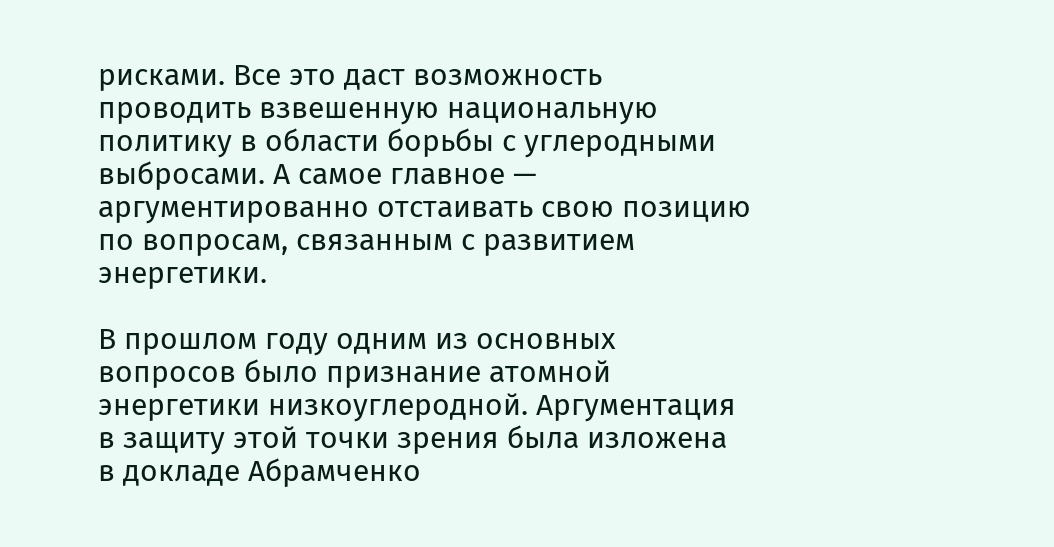рисками. Все это даст возможность проводить взвешенную национальную политику в области борьбы с углеродными выбросами. А самое главное — аргументированно отстаивать свою позицию по вопросам, связанным с развитием энергетики.

В прошлом году одним из основных вопросов было признание атомной энергетики низкоуглеродной. Аргументация в защиту этой точки зрения была изложена в докладе Абрамченко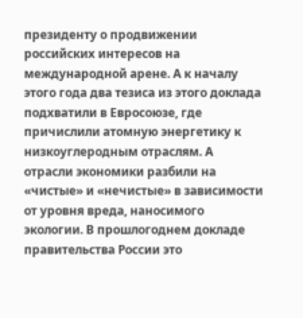президенту о продвижении российских интересов на международной арене. А к началу этого года два тезиса из этого доклада подхватили в Евросоюзе, где причислили атомную энергетику к низкоуглеродным отраслям. А отрасли экономики разбили на «чистые» и «нечистые» в зависимости от уровня вреда, наносимого экологии. В прошлогоднем докладе правительства России это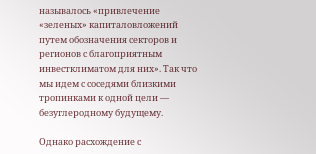называлось «привлечение «зеленых» капиталовложений путем обозначения секторов и регионов с благоприятным инвестклиматом для них». Так что мы идем с соседями близкими тропинками к одной цели — безуглеродному будущему.

Однако расхождение с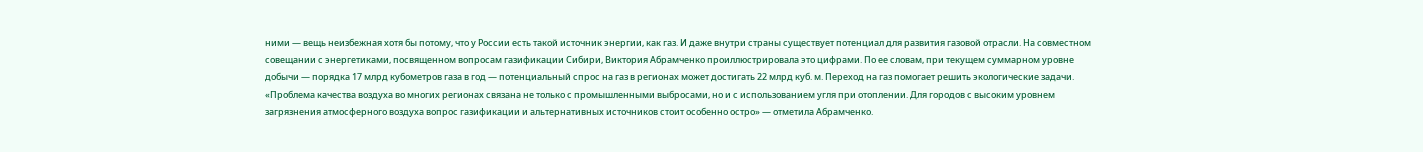ними — вещь неизбежная хотя бы потому, что у России есть такой источник энергии, как газ. И даже внутри страны существует потенциал для развития газовой отрасли. На совместном совещании с энергетиками, посвященном вопросам газификации Сибири, Виктория Абрамченко проиллюстрировала это цифрами. По ее словам, при текущем суммарном уровне добычи — порядка 17 млрд кубометров газа в год — потенциальный спрос на газ в регионах может достигать 22 млрд куб. м. Переход на газ помогает решить экологические задачи. «Проблема качества воздуха во многих регионах связана не только с промышленными выбросами, но и с использованием угля при отоплении. Для городов с высоким уровнем загрязнения атмосферного воздуха вопрос газификации и альтернативных источников стоит особенно остро» — отметила Абрамченко.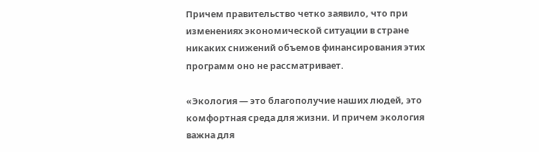Причем правительство четко заявило, что при изменениях экономической ситуации в стране никаких снижений объемов финансирования этих программ оно не рассматривает.

«Экология — это благополучие наших людей, это комфортная среда для жизни. И причем экология важна для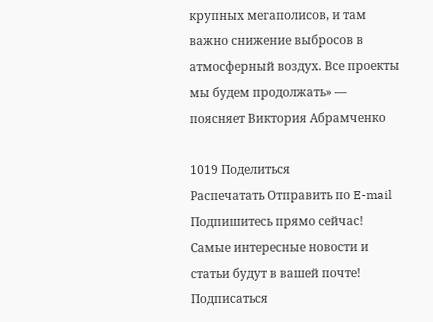крупных мегаполисов, и там важно снижение выбросов в атмосферный воздух. Все проекты мы будем продолжать» — поясняет Виктория Абрамченко

1019 Поделиться
Распечатать Отправить по E-mail
Подпишитесь прямо сейчас! Самые интересные новости и статьи будут в вашей почте! Подписаться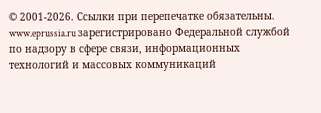© 2001-2026. Ссылки при перепечатке обязательны. www.eprussia.ru зарегистрировано Федеральной службой по надзору в сфере связи, информационных технологий и массовых коммуникаций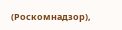(Роскомнадзор),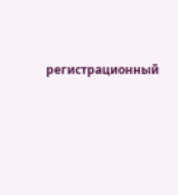регистрационный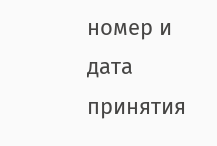номер и дата принятия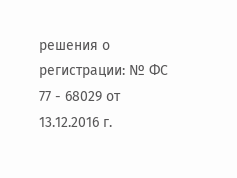решения о регистрации: № ФС 77 - 68029 от 13.12.2016 г.